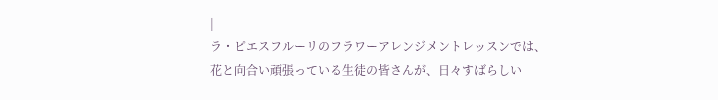|
ラ・ピエスフルーリのフラワーアレンジメントレッスンでは、
花と向合い頑張っている生徒の皆さんが、日々すばらしい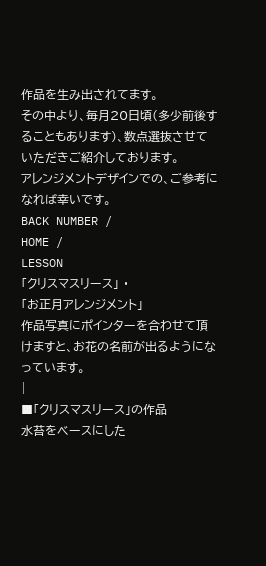作品を生み出されてます。
その中より、毎月20日頃(多少前後することもあります)、数点選抜させていただきご紹介しております。
アレンジメントデザインでの、ご参考になれば幸いです。
BACK NUMBER /
HOME /
LESSON
「クリスマスリース」 ・
「お正月アレンジメント」
作品写真にポインターを合わせて頂けますと、お花の名前が出るようになっています。
|
■「クリスマスリース」の作品
水苔をベースにした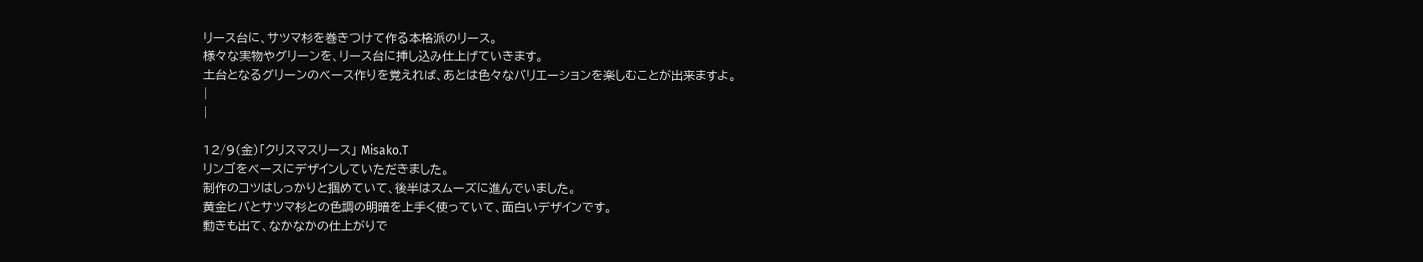リース台に、サツマ杉を巻きつけて作る本格派のリース。
様々な実物やグリーンを、リース台に挿し込み仕上げていきます。
土台となるグリーンのベース作りを覚えれば、あとは色々なバリエーションを楽しむことが出来ますよ。
|
|

12/9(金)「クリスマスリース」 Misako.T
リンゴをベースにデザインしていただきました。
制作のコツはしっかりと掴めていて、後半はスムーズに進んでいました。
黄金ヒバとサツマ杉との色調の明暗を上手く使っていて、面白いデザインです。
動きも出て、なかなかの仕上がりで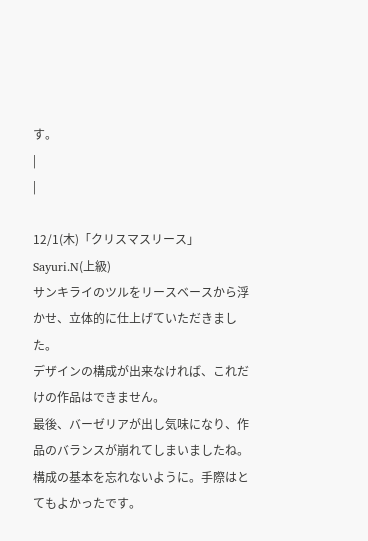す。
|
|

12/1(木)「クリスマスリース」 Sayuri.N(上級)
サンキライのツルをリースベースから浮かせ、立体的に仕上げていただきました。
デザインの構成が出来なければ、これだけの作品はできません。
最後、バーゼリアが出し気味になり、作品のバランスが崩れてしまいましたね。
構成の基本を忘れないように。手際はとてもよかったです。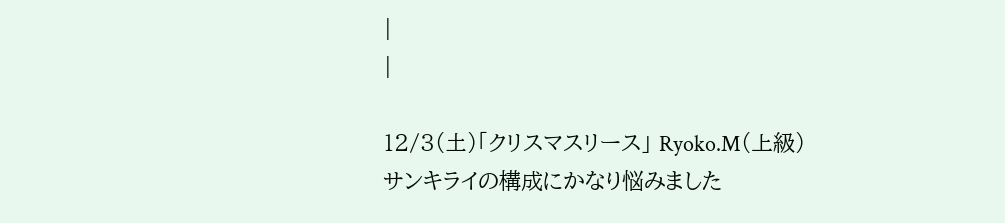|
|

12/3(土)「クリスマスリース」 Ryoko.M(上級)
サンキライの構成にかなり悩みました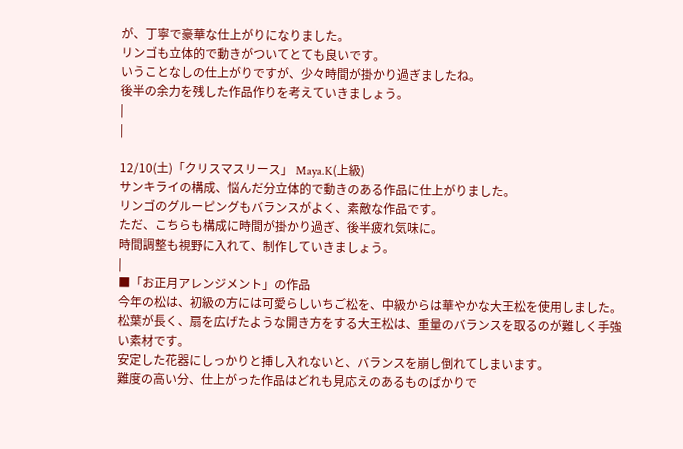が、丁寧で豪華な仕上がりになりました。
リンゴも立体的で動きがついてとても良いです。
いうことなしの仕上がりですが、少々時間が掛かり過ぎましたね。
後半の余力を残した作品作りを考えていきましょう。
|
|

12/10(土)「クリスマスリース」 Maya.K(上級)
サンキライの構成、悩んだ分立体的で動きのある作品に仕上がりました。
リンゴのグルーピングもバランスがよく、素敵な作品です。
ただ、こちらも構成に時間が掛かり過ぎ、後半疲れ気味に。
時間調整も視野に入れて、制作していきましょう。
|
■「お正月アレンジメント」の作品
今年の松は、初級の方には可愛らしいちご松を、中級からは華やかな大王松を使用しました。
松葉が長く、扇を広げたような開き方をする大王松は、重量のバランスを取るのが難しく手強い素材です。
安定した花器にしっかりと挿し入れないと、バランスを崩し倒れてしまいます。
難度の高い分、仕上がった作品はどれも見応えのあるものばかりで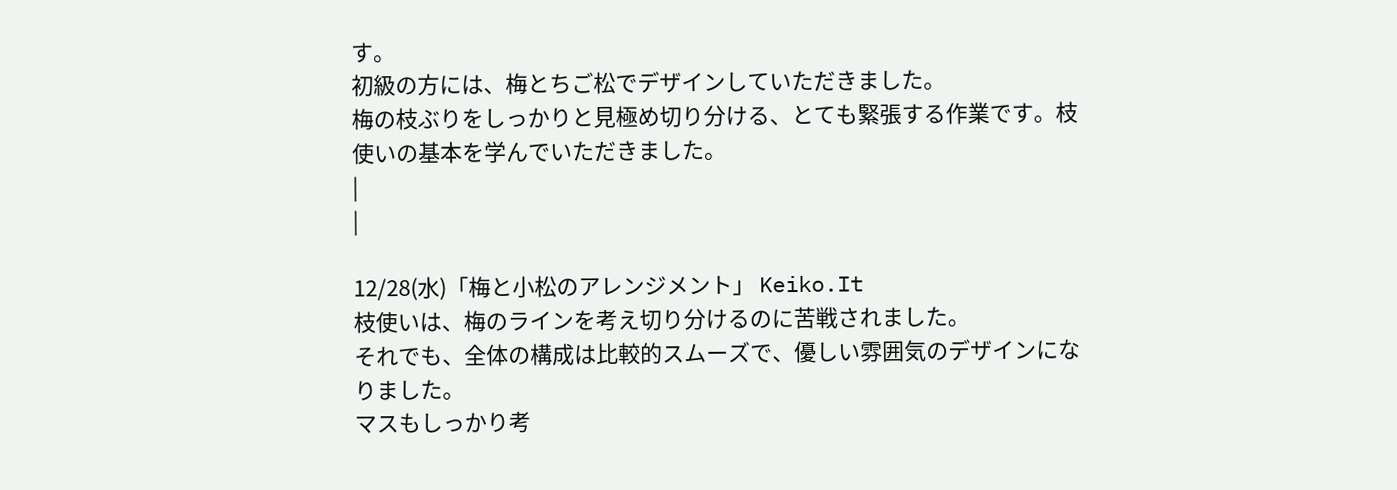す。
初級の方には、梅とちご松でデザインしていただきました。
梅の枝ぶりをしっかりと見極め切り分ける、とても緊張する作業です。枝使いの基本を学んでいただきました。
|
|

12/28(水)「梅と小松のアレンジメント」 Keiko.It
枝使いは、梅のラインを考え切り分けるのに苦戦されました。
それでも、全体の構成は比較的スムーズで、優しい雰囲気のデザインになりました。
マスもしっかり考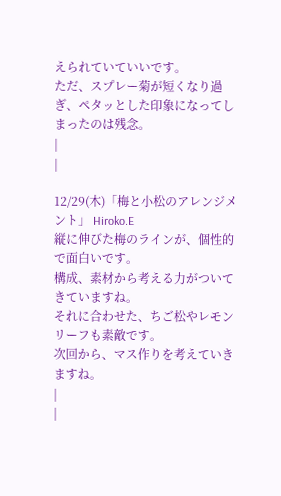えられていていいです。
ただ、スプレー菊が短くなり過ぎ、ペタッとした印象になってしまったのは残念。
|
|

12/29(木)「梅と小松のアレンジメント」 Hiroko.E
縦に伸びた梅のラインが、個性的で面白いです。
構成、素材から考える力がついてきていますね。
それに合わせた、ちご松やレモンリーフも素敵です。
次回から、マス作りを考えていきますね。
|
|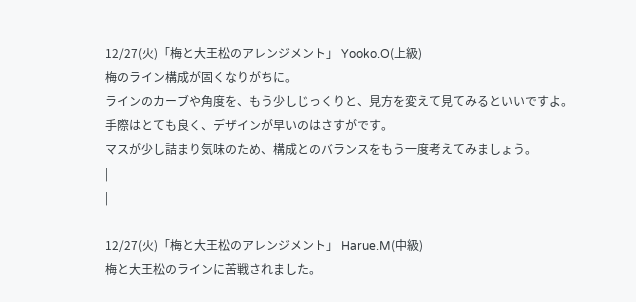12/27(火)「梅と大王松のアレンジメント」 Yooko.O(上級)
梅のライン構成が固くなりがちに。
ラインのカーブや角度を、もう少しじっくりと、見方を変えて見てみるといいですよ。
手際はとても良く、デザインが早いのはさすがです。
マスが少し詰まり気味のため、構成とのバランスをもう一度考えてみましょう。
|
|

12/27(火)「梅と大王松のアレンジメント」 Harue.M(中級)
梅と大王松のラインに苦戦されました。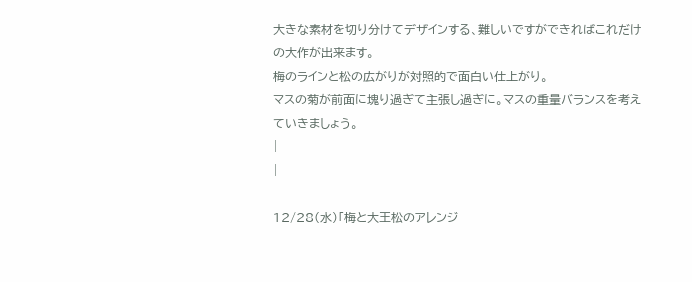大きな素材を切り分けてデザインする、難しいですができればこれだけの大作が出来ます。
梅のラインと松の広がりが対照的で面白い仕上がり。
マスの菊が前面に塊り過ぎて主張し過ぎに。マスの重量バランスを考えていきましょう。
|
|

12/28(水)「梅と大王松のアレンジ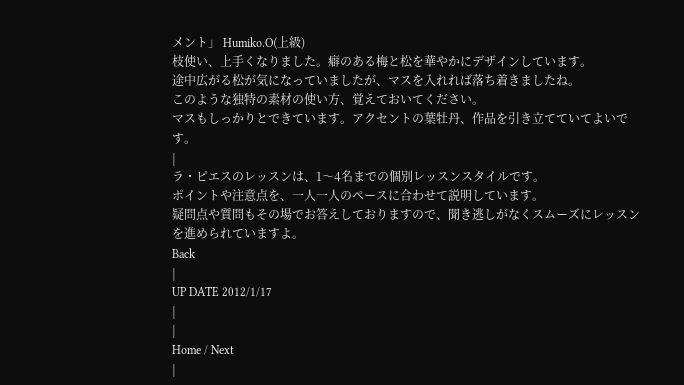メント」 Humiko.O(上級)
枝使い、上手くなりました。癖のある梅と松を華やかにデザインしています。
途中広がる松が気になっていましたが、マスを入れれば落ち着きましたね。
このような独特の素材の使い方、覚えておいてください。
マスもしっかりとできています。アクセントの葉牡丹、作品を引き立てていてよいです。
|
ラ・ピエスのレッスンは、1〜4名までの個別レッスンスタイルです。
ポイントや注意点を、一人一人のペースに合わせて説明しています。
疑問点や質問もその場でお答えしておりますので、聞き逃しがなくスムーズにレッスンを進められていますよ。
Back
|
UP DATE 2012/1/17
|
|
Home / Next
|